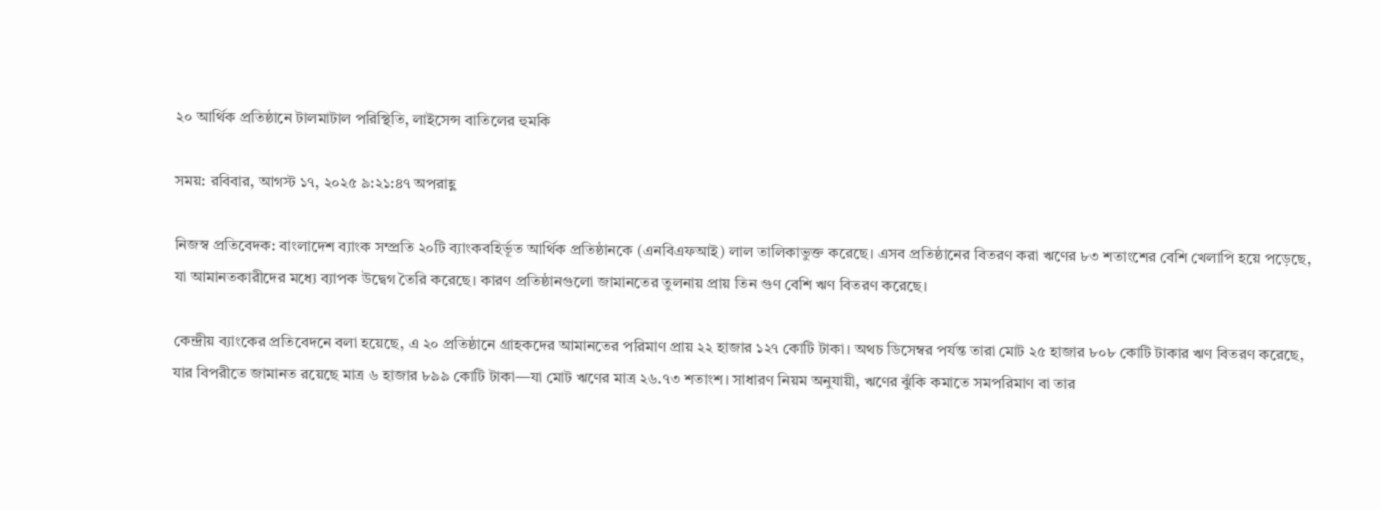২০ আর্থিক প্রতিষ্ঠানে টালমাটাল পরিস্থিতি, লাইসেন্স বাতিলের হুমকি

সময়: রবিবার, আগস্ট ১৭, ২০২৫ ৯:২১:৪৭ অপরাহ্ণ

নিজস্ব প্রতিবেদক: বাংলাদেশ ব্যাংক সম্প্রতি ২০টি ব্যাংকবহির্ভূত আর্থিক প্রতিষ্ঠানকে (এনবিএফআই) লাল তালিকাভুক্ত করেছে। এসব প্রতিষ্ঠানের বিতরণ করা ঋণের ৮৩ শতাংশের বেশি খেলাপি হয়ে পড়েছে, যা আমানতকারীদের মধ্যে ব্যাপক উদ্বেগ তৈরি করেছে। কারণ প্রতিষ্ঠানগুলো জামানতের তুলনায় প্রায় তিন গুণ বেশি ঋণ বিতরণ করেছে।

কেন্দ্রীয় ব্যাংকের প্রতিবেদনে বলা হয়েছে, এ ২০ প্রতিষ্ঠানে গ্রাহকদের আমানতের পরিমাণ প্রায় ২২ হাজার ১২৭ কোটি টাকা। অথচ ডিসেম্বর পর্যন্ত তারা মোট ২৫ হাজার ৮০৮ কোটি টাকার ঋণ বিতরণ করেছে, যার বিপরীতে জামানত রয়েছে মাত্র ৬ হাজার ৮৯৯ কোটি টাকা—যা মোট ঋণের মাত্র ২৬.৭৩ শতাংশ। সাধারণ নিয়ম অনুযায়ী, ঋণের ঝুঁকি কমাতে সমপরিমাণ বা তার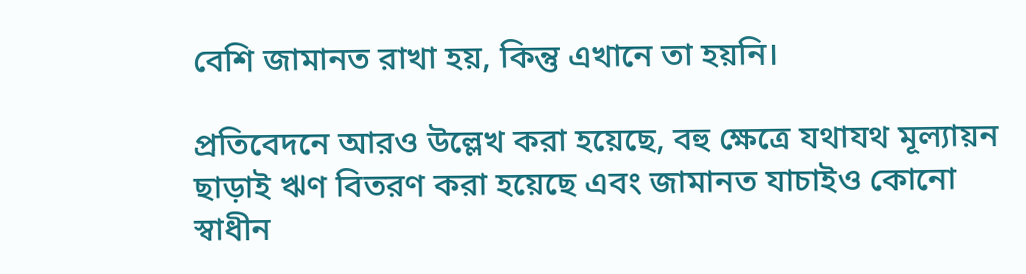বেশি জামানত রাখা হয়, কিন্তু এখানে তা হয়নি।

প্রতিবেদনে আরও উল্লেখ করা হয়েছে, বহু ক্ষেত্রে যথাযথ মূল্যায়ন ছাড়াই ঋণ বিতরণ করা হয়েছে এবং জামানত যাচাইও কোনো স্বাধীন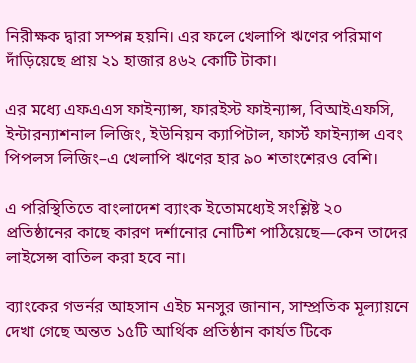নিরীক্ষক দ্বারা সম্পন্ন হয়নি। এর ফলে খেলাপি ঋণের পরিমাণ দাঁড়িয়েছে প্রায় ২১ হাজার ৪৬২ কোটি টাকা।

এর মধ্যে এফএএস ফাইন্যান্স, ফারইস্ট ফাইন্যান্স, বিআইএফসি, ইন্টারন্যাশনাল লিজিং, ইউনিয়ন ক্যাপিটাল, ফার্স্ট ফাইন্যান্স এবং পিপলস লিজিং–এ খেলাপি ঋণের হার ৯০ শতাংশেরও বেশি।

এ পরিস্থিতিতে বাংলাদেশ ব্যাংক ইতোমধ্যেই সংশ্লিষ্ট ২০ প্রতিষ্ঠানের কাছে কারণ দর্শানোর নোটিশ পাঠিয়েছে—কেন তাদের লাইসেন্স বাতিল করা হবে না।

ব্যাংকের গভর্নর আহসান এইচ মনসুর জানান, সাম্প্রতিক মূল্যায়নে দেখা গেছে অন্তত ১৫টি আর্থিক প্রতিষ্ঠান কার্যত টিকে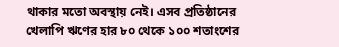থাকার মতো অবস্থায় নেই। এসব প্রতিষ্ঠানের খেলাপি ঋণের হার ৮০ থেকে ১০০ শতাংশের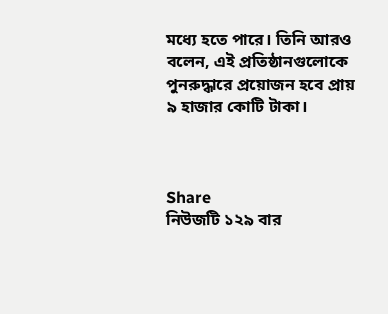মধ্যে হতে পারে। তিনি আরও বলেন, এই প্রতিষ্ঠানগুলোকে পুনরুদ্ধারে প্রয়োজন হবে প্রায় ৯ হাজার কোটি টাকা।



Share
নিউজটি ১২৯ বার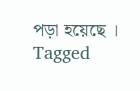পড়া হয়েছে ।
Tagged